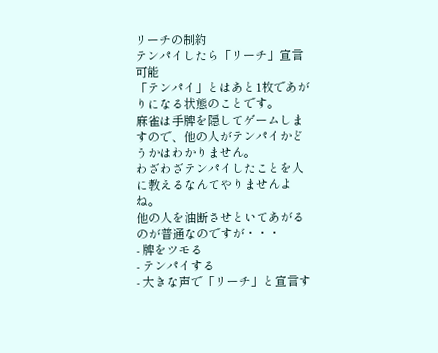リーチの制約
テンパイしたら「リーチ」宣言可能
「テンパイ」とはあと1枚であがりになる状態のことです。
麻雀は手牌を隠してゲームしますので、他の人がテンパイかどうかはわかりません。
わざわざテンパイしたことを人に教えるなんてやりませんよね。
他の人を油断させといてあがるのが普通なのですが・・・
- 牌をツモる
- テンパイする
- 大きな声で「リーチ」と宣言す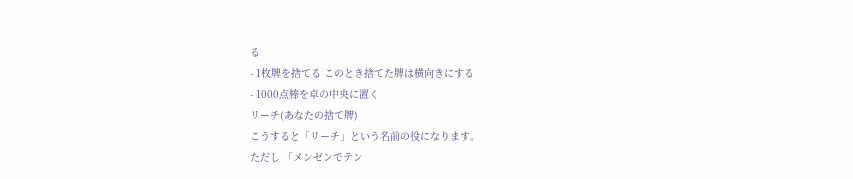る
- 1枚牌を捨てる このとき捨てた牌は横向きにする
- 1000点棒を卓の中央に置く
リーチ(あなたの捨て牌)
こうすると「リーチ」という名前の役になります。
ただし 「メンゼンでテン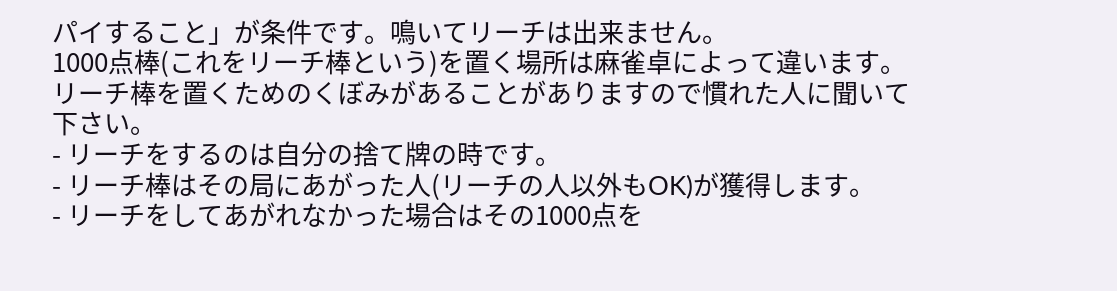パイすること」が条件です。鳴いてリーチは出来ません。
1000点棒(これをリーチ棒という)を置く場所は麻雀卓によって違います。
リーチ棒を置くためのくぼみがあることがありますので慣れた人に聞いて下さい。
- リーチをするのは自分の捨て牌の時です。
- リーチ棒はその局にあがった人(リーチの人以外もOK)が獲得します。
- リーチをしてあがれなかった場合はその1000点を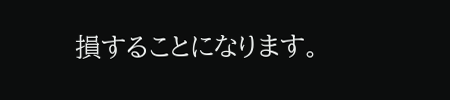損することになります。